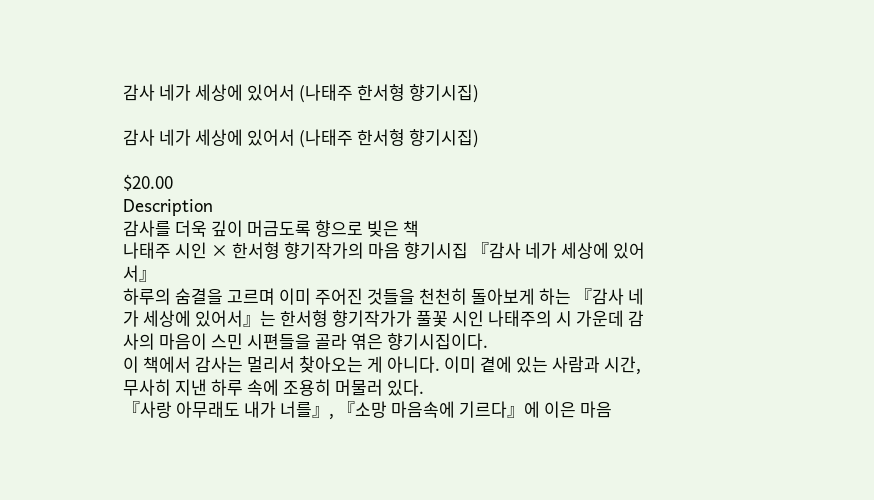감사 네가 세상에 있어서 (나태주 한서형 향기시집)

감사 네가 세상에 있어서 (나태주 한서형 향기시집)

$20.00
Description
감사를 더욱 깊이 머금도록 향으로 빚은 책
나태주 시인 × 한서형 향기작가의 마음 향기시집 『감사 네가 세상에 있어서』
하루의 숨결을 고르며 이미 주어진 것들을 천천히 돌아보게 하는 『감사 네가 세상에 있어서』는 한서형 향기작가가 풀꽃 시인 나태주의 시 가운데 감사의 마음이 스민 시편들을 골라 엮은 향기시집이다.
이 책에서 감사는 멀리서 찾아오는 게 아니다. 이미 곁에 있는 사람과 시간, 무사히 지낸 하루 속에 조용히 머물러 있다.
『사랑 아무래도 내가 너를』, 『소망 마음속에 기르다』에 이은 마음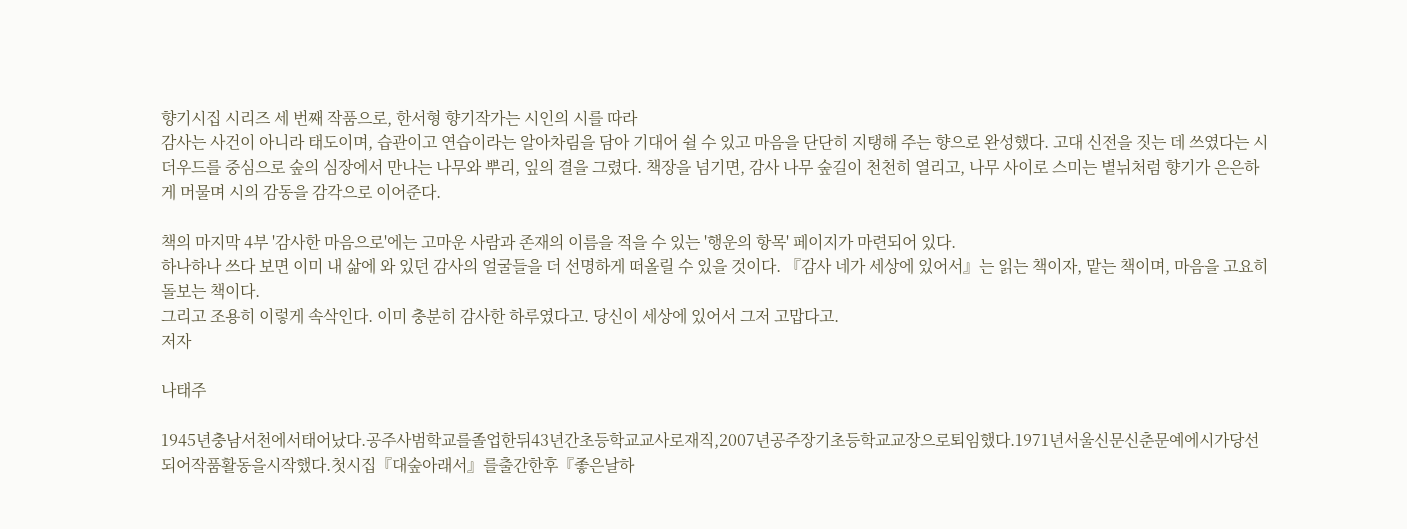향기시집 시리즈 세 번째 작품으로, 한서형 향기작가는 시인의 시를 따라
감사는 사건이 아니라 태도이며, 습관이고 연습이라는 알아차림을 담아 기대어 쉴 수 있고 마음을 단단히 지탱해 주는 향으로 완성했다. 고대 신전을 짓는 데 쓰였다는 시더우드를 중심으로 숲의 심장에서 만나는 나무와 뿌리, 잎의 결을 그렸다. 책장을 넘기면, 감사 나무 숲길이 천천히 열리고, 나무 사이로 스미는 볕뉘처럼 향기가 은은하게 머물며 시의 감동을 감각으로 이어준다.

책의 마지막 4부 '감사한 마음으로'에는 고마운 사람과 존재의 이름을 적을 수 있는 '행운의 항목' 페이지가 마련되어 있다.
하나하나 쓰다 보면 이미 내 삶에 와 있던 감사의 얼굴들을 더 선명하게 떠올릴 수 있을 것이다. 『감사 네가 세상에 있어서』는 읽는 책이자, 맡는 책이며, 마음을 고요히 돌보는 책이다.
그리고 조용히 이렇게 속삭인다. 이미 충분히 감사한 하루였다고. 당신이 세상에 있어서 그저 고맙다고.
저자

나태주

1945년충남서천에서태어났다.공주사범학교를졸업한뒤43년간초등학교교사로재직,2007년공주장기초등학교교장으로퇴임했다.1971년서울신문신춘문예에시가당선되어작품활동을시작했다.첫시집『대숲아래서』를출간한후『좋은날하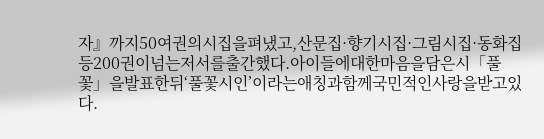자』까지50여권의시집을펴냈고,산문집·향기시집·그림시집·동화집등200권이넘는저서를출간했다.아이들에대한마음을담은시「풀꽃」을발표한뒤‘풀꽃시인’이라는애칭과함께국민적인사랑을받고있다.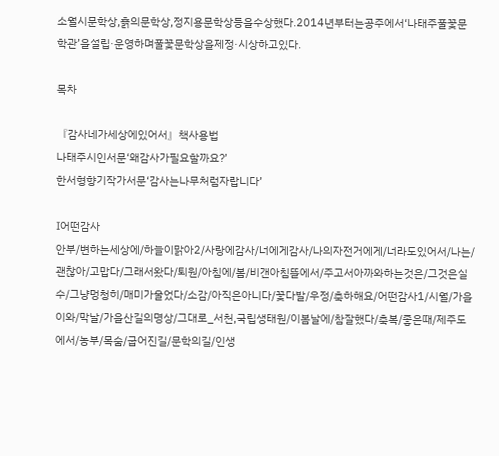소월시문학상,흙의문학상,정지용문학상등을수상했다.2014년부터는공주에서‘나태주풀꽃문학관’을설립·운영하며풀꽃문학상을제정·시상하고있다.

목차

『감사네가세상에있어서』책사용법
나태주시인서문‘왜감사가필요할까요?’
한서형향기작가서문‘감사는나무처럼자랍니다’

Ⅰ어떤감사
안부/변하는세상에/하늘이맑아2/사랑에감사/너에게감사/나의자전거에게/너라도있어서/나는/괜찮아/고맙다/그래서왔다/퇴원/아침에/봄/비갠아침뜰에서/주고서아까와하는것은/그것은실수/그냥멍청히/매미가울었다/소감/아직은아니다/꽃다발/우정/축하해요/어떤감사1/시월/가을이와/막날/가을산길의명상/그대로_서천,국립생태원/이봄날에/참잘했다/축복/좋은때/제주도에서/농부/목숨/굽어진길/문학의길/인생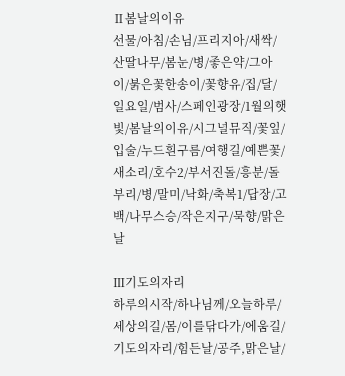Ⅱ봄날의이유
선물/아침/손님/프리지아/새싹/산딸나무/봄눈/병/좋은약/그아이/붉은꽃한송이/꽃향유/집/달/일요일/범사/스페인광장/1월의햇빛/봄날의이유/시그널뮤직/꽃잎/입술/누드흰구름/여행길/예쁜꽃/새소리/호수2/부서진돌/흥분/돌부리/병/말미/낙화/축복1/답장/고백/나무스승/작은지구/묵향/맑은날

Ⅲ기도의자리
하루의시작/하나님께/오늘하루/세상의길/몸/이를닦다가/에움길/기도의자리/힘든날/공주,맑은날/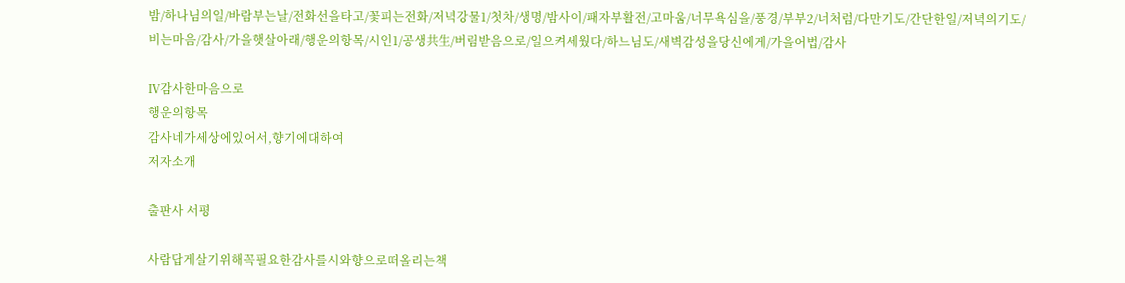밤/하나님의일/바람부는날/전화선을타고/꽃피는전화/저녁강물1/첫차/생명/밤사이/패자부활전/고마움/너무욕심을/풍경/부부2/너처럼/다만기도/간단한일/저녁의기도/비는마음/감사/가을햇살아래/행운의항목/시인1/공생共生/버림받음으로/일으켜세웠다/하느님도/새벽감성을당신에게/가을어법/감사

Ⅳ감사한마음으로
행운의항목
감사네가세상에있어서,향기에대하여
저자소개

출판사 서평

사람답게살기위해꼭필요한감사를시와향으로떠올리는책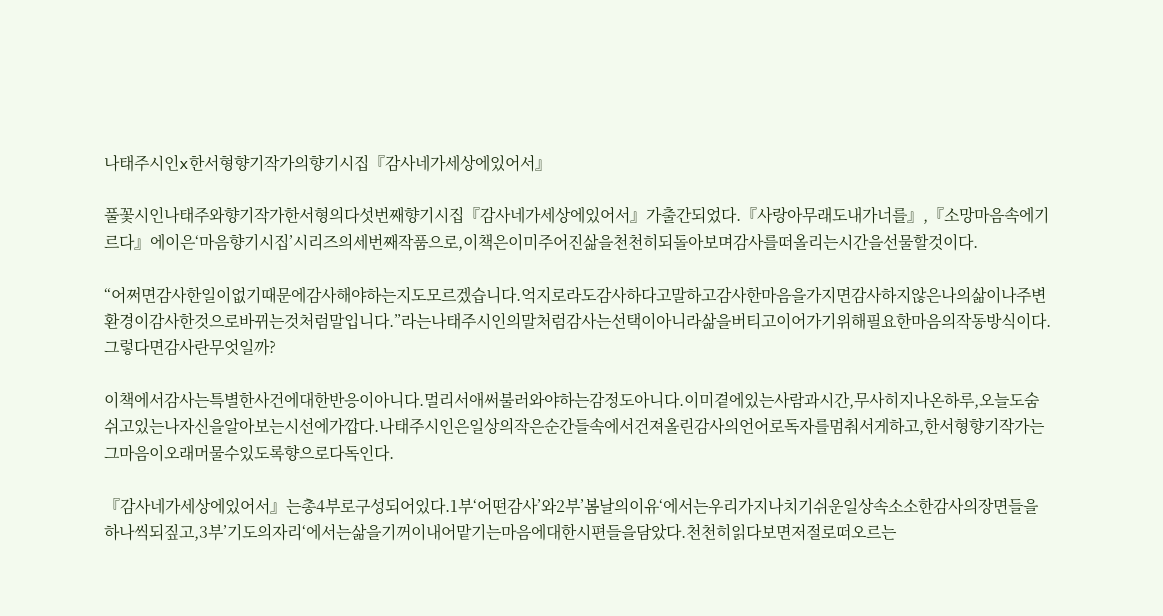나태주시인x한서형향기작가의향기시집『감사네가세상에있어서』

풀꽃시인나태주와향기작가한서형의다섯번째향기시집『감사네가세상에있어서』가출간되었다.『사랑아무래도내가너를』,『소망마음속에기르다』에이은‘마음향기시집’시리즈의세번째작품으로,이책은이미주어진삶을천천히되돌아보며감사를떠올리는시간을선물할것이다.

“어쩌면감사한일이없기때문에감사해야하는지도모르겠습니다.억지로라도감사하다고말하고감사한마음을가지면감사하지않은나의삶이나주변환경이감사한것으로바뀌는것처럼말입니다.”라는나태주시인의말처럼감사는선택이아니라삶을버티고이어가기위해필요한마음의작동방식이다.그렇다면감사란무엇일까?

이책에서감사는특별한사건에대한반응이아니다.멀리서애써불러와야하는감정도아니다.이미곁에있는사람과시간,무사히지나온하루,오늘도숨쉬고있는나자신을알아보는시선에가깝다.나태주시인은일상의작은순간들속에서건져올린감사의언어로독자를멈춰서게하고,한서형향기작가는그마음이오래머물수있도록향으로다독인다.

『감사네가세상에있어서』는총4부로구성되어있다.1부‘어떤감사’와2부’봄날의이유‘에서는우리가지나치기쉬운일상속소소한감사의장면들을하나씩되짚고,3부’기도의자리‘에서는삶을기꺼이내어맡기는마음에대한시편들을담았다.천천히읽다보면저절로떠오르는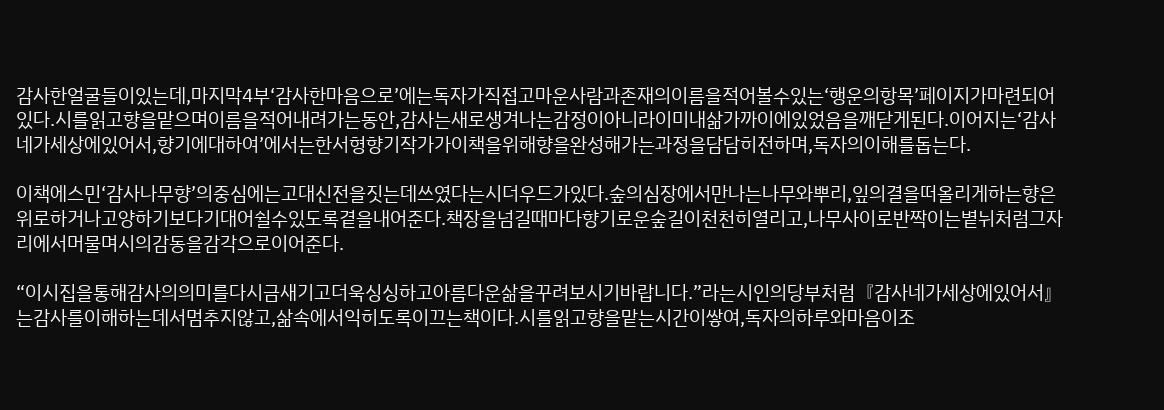감사한얼굴들이있는데,마지막4부‘감사한마음으로’에는독자가직접고마운사람과존재의이름을적어볼수있는‘행운의항목’페이지가마련되어있다.시를읽고향을맡으며이름을적어내려가는동안,감사는새로생겨나는감정이아니라이미내삶가까이에있었음을깨닫게된다.이어지는‘감사네가세상에있어서,향기에대하여’에서는한서형향기작가가이책을위해향을완성해가는과정을담담히전하며,독자의이해를돕는다.

이책에스민‘감사나무향’의중심에는고대신전을짓는데쓰였다는시더우드가있다.숲의심장에서만나는나무와뿌리,잎의결을떠올리게하는향은위로하거나고양하기보다기대어쉴수있도록곁을내어준다.책장을넘길때마다향기로운숲길이천천히열리고,나무사이로반짝이는볕뉘처럼그자리에서머물며시의감동을감각으로이어준다.

“이시집을통해감사의의미를다시금새기고더욱싱싱하고아름다운삶을꾸려보시기바랍니다.”라는시인의당부처럼『감사네가세상에있어서』는감사를이해하는데서멈추지않고,삶속에서익히도록이끄는책이다.시를읽고향을맡는시간이쌓여,독자의하루와마음이조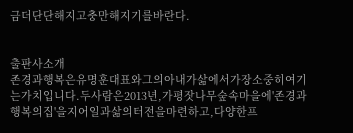금더단단해지고충만해지기를바란다.


출판사소개
존경과행복은유명훈대표와그의아내가삶에서가장소중히여기는가치입니다.두사람은2013년,가평잣나무숲속마을에'존경과행복의집'을지어일과삶의터전을마련하고,다양한프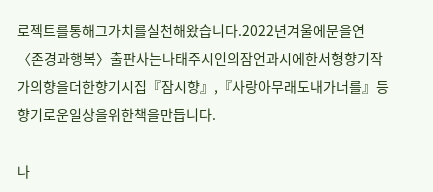로젝트를통해그가치를실천해왔습니다.2022년겨울에문을연〈존경과행복〉출판사는나태주시인의잠언과시에한서형향기작가의향을더한향기시집『잠시향』,『사랑아무래도내가너를』등향기로운일상을위한책을만듭니다.

나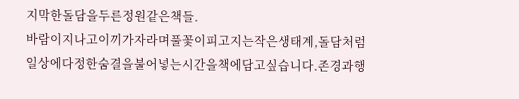지막한돌담을두른정원같은책들.
바람이지나고이끼가자라며풀꽃이피고지는작은생태계,돌담처럼일상에다정한숨결을불어넣는시간을책에담고싶습니다.존경과행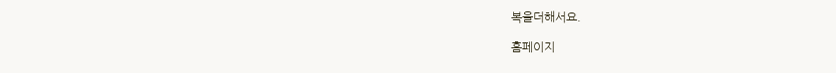복을더해서요.

홈페이지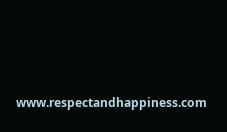www.respectandhappiness.com